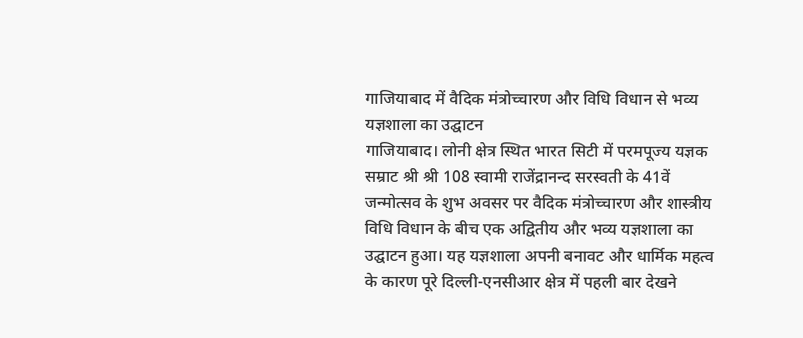गाजियाबाद में वैदिक मंत्रोच्चारण और विधि विधान से भव्य यज्ञशाला का उद्घाटन
गाजियाबाद। लोनी क्षेत्र स्थित भारत सिटी में परमपूज्य यज्ञक सम्राट श्री श्री 108 स्वामी राजेंद्रानन्द सरस्वती के 41वें जन्मोत्सव के शुभ अवसर पर वैदिक मंत्रोच्चारण और शास्त्रीय विधि विधान के बीच एक अद्वितीय और भव्य यज्ञशाला का उद्घाटन हुआ। यह यज्ञशाला अपनी बनावट और धार्मिक महत्व के कारण पूरे दिल्ली-एनसीआर क्षेत्र में पहली बार देखने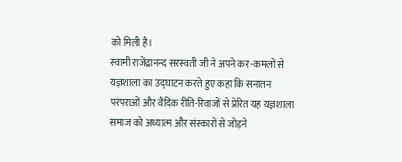को मिली है।
स्वामी राजेंद्रानन्द सरस्वती जी ने अपने कर-कमलों से यज्ञशाला का उद्घाटन करते हुए कहा कि सनातन परंपराओं और वैदिक रीति-रिवाजों से प्रेरित यह यज्ञशाला समाज को अध्यात्म और संस्कारों से जोड़ने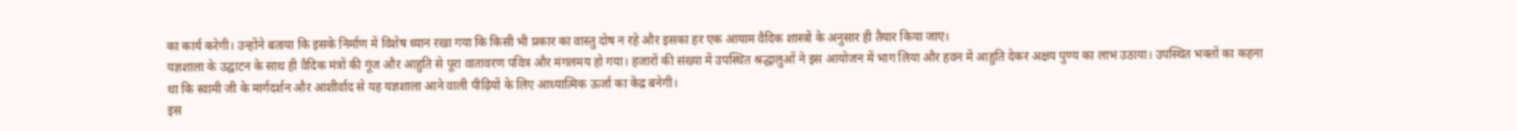का कार्य करेगी। उन्होंने बताया कि इसके निर्माण में विशेष ध्यान रखा गया कि किसी भी प्रकार का वास्तु दोष न रहे और इसका हर एक आयाम वैदिक शास्त्रों के अनुसार ही तैयार किया जाए।
यज्ञशाला के उद्घाटन के साथ ही वैदिक मंत्रों की गूंज और आहुति से पूरा वातावरण पवित्र और मंगलमय हो गया। हजारों की संख्या में उपस्थित श्रद्धालुओं ने इस आयोजन में भाग लिया और हवन में आहुति देकर अक्षय पुण्य का लाभ उठाया। उपस्थित भक्तों का कहना था कि स्वामी जी के मार्गदर्शन और आशीर्वाद से यह यज्ञशाला आने वाली पीढ़ियों के लिए आध्यात्मिक ऊर्जा का केंद्र बनेगी।
इस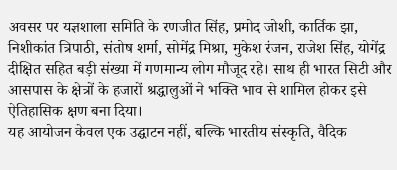अवसर पर यज्ञशाला समिति के रणजीत सिंह, प्रमोद जोशी, कार्तिक झा, निशीकांत त्रिपाठी, संतोष शर्मा, सोमेंद्र मिश्रा, मुकेश रंजन, राजेश सिंह, योगेंद्र दीक्षित सहित बड़ी संख्या में गणमान्य लोग मौजूद रहे। साथ ही भारत सिटी और आसपास के क्षेत्रों के हजारों श्रद्धालुओं ने भक्ति भाव से शामिल होकर इसे ऐतिहासिक क्षण बना दिया।
यह आयोजन केवल एक उद्घाटन नहीं, बल्कि भारतीय संस्कृति, वैदिक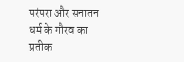परंपरा और सनातन धर्म के गौरव का प्रतीक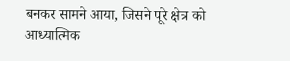बनकर सामने आया, जिसने पूरे क्षेत्र को आध्यात्मिक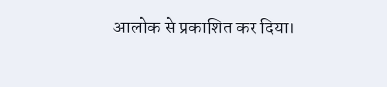आलोक से प्रकाशित कर दिया।